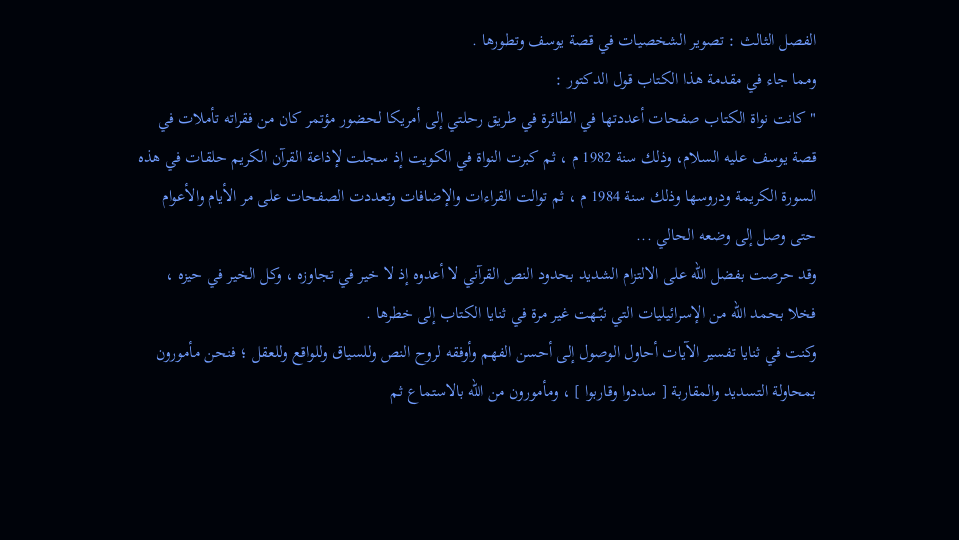الفصل الثالث : تصوير الشخصيات في قصة يوسف وتطورها .
ومما جاء في مقدمة هذا الكتاب قول الدكتور :
" كانت نواة الكتاب صفحات أعددتها في الطائرة في طريق رحلتي إلى أمريكا لحضور مؤتمر كان من فقراته تأملات في قصة يوسف عليه السلام، وذلك سنة 1982 م ، ثم كبرت النواة في الكويت إذ سجلت لإذاعة القرآن الكريم حلقات في هذه السورة الكريمة ودروسها وذلك سنة 1984 م ، ثم توالت القراءات والإضافات وتعددت الصفحات على مر الأيام والأعوام حتى وصل إلى وضعه الحالي ...
وقد حرصت بفضل الله على الالتزام الشديد بحدود النص القرآني لا أعدوه إذ لا خير في تجاوزه ، وكل الخير في حيزه ، فخلا بحمد الله من الإسرائيليات التي نبّـهت غير مرة في ثنايا الكتاب إلى خطرها .
وكنت في ثنايا تفسير الآيات أحاول الوصول إلى أحسن الفهم وأوفقه لروح النص وللسياق وللواقع وللعقل ؛ فنحن مأمورون بمحاولة التسديد والمقاربة [ سددوا وقاربوا ] ، ومأمورون من الله بالاستماع ثم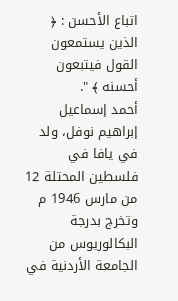اتباع الأحسن : ﴿ الذين يستمعون القول فيتبعون أحسنه ﴾ ".
أحمد إسماعيل إبراهيم نوفل، ولد في يافا في فلسطين المحتلة 12 من مارس 1946 م وتخرج بدرجة البكالوريوس من الجامعة الأردنية في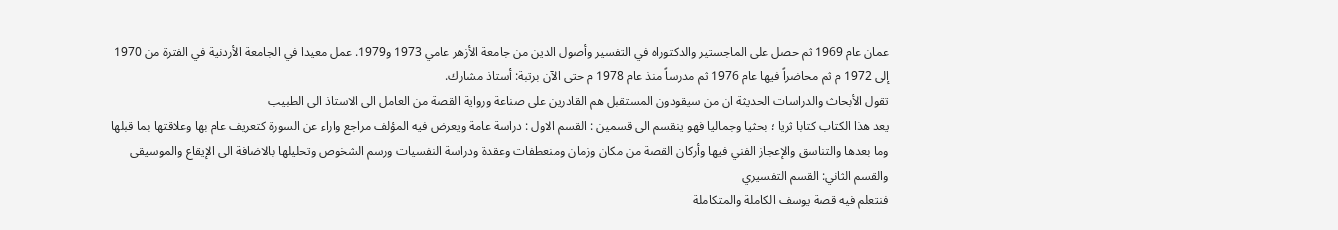عمان عام 1969 ثم حصل على الماجستير والدكتوراه في التفسير وأصول الدين من جامعة الأزهر عامي 1973 و1979. عمل معيدا في الجامعة الأردنية في الفترة من 1970 إلى 1972 م ثم محاضراً فيها عام 1976 ثم مدرساً منذ عام 1978 م حتى الآن برتبة: أستاذ مشارك.
تقول الأبحاث والدراسات الحديثة ان من سيقودون المستقبل هم القادرين على صناعة ورواية القصة من العامل الى الاستاذ الى الطبيب
يعد هذا الكتاب كتابا ثريا ؛ بحثيا وجماليا فهو ينقسم الى قسمين : القسم الاول : دراسة عامة ويعرض فيه المؤلف مراجع واراء عن السورة كتعريف عام بها وعلاقتها بما قبلها وما بعدها والتناسق والإعجاز الفني فيها وأركان القصة من مكان وزمان ومنعطفات وعقدة ودراسة النفسيات ورسم الشخوص وتحليلها بالاضافة الى الإيقاع والموسيقى
والقسم الثاني: القسم التفسيري
فنتعلم فيه قصة يوسف الكاملة والمتكاملة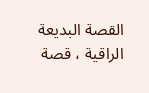القصة البديعة الراقية ، قصة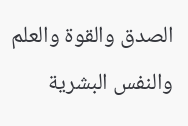الصدق والقوة والعلم والنفس البشرية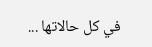في كل حالاتها ...